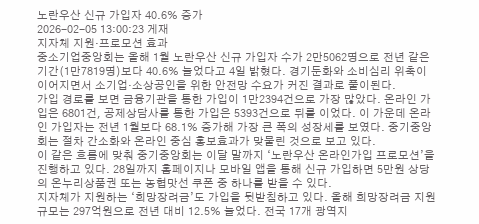노란우산 신규 가입자 40.6% 증가
2026-02-05 13:00:23 게재
지자체 지원·프로모션 효과
중소기업중앙회는 올해 1월 노란우산 신규 가입자 수가 2만5062명으로 전년 같은 기간(1만7819명)보다 40.6% 늘었다고 4일 밝혔다. 경기둔화와 소비심리 위축이 이어지면서 소기업·소상공인을 위한 안전망 수요가 커진 결과로 풀이된다.
가입 경로를 보면 금융기관을 통한 가입이 1만2394건으로 가장 많았다. 온라인 가입은 6801건, 공제상담사를 통한 가입은 5393건으로 뒤를 이었다. 이 가운데 온라인 가입자는 전년 1월보다 68.1% 증가해 가장 큰 폭의 성장세를 보였다. 중기중앙회는 절차 간소화와 온라인 중심 홍보효과가 맞물린 것으로 보고 있다.
이 같은 흐름에 맞춰 중기중앙회는 이달 말까지 ‘노란우산 온라인가입 프로모션’을 진행하고 있다. 28일까지 홈페이지나 모바일 앱을 통해 신규 가입하면 5만원 상당의 온누리상품권 또는 농협맛선 쿠폰 중 하나를 받을 수 있다.
지자체가 지원하는 ‘희망장려금’도 가입을 뒷받침하고 있다. 올해 희망장려금 지원규모는 297억원으로 전년 대비 12.5% 늘었다. 전국 17개 광역지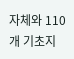자체와 110개 기초지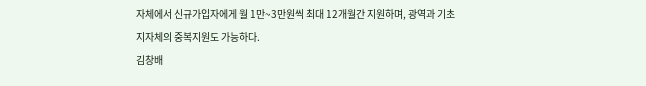자체에서 신규가입자에게 월 1만~3만원씩 최대 12개월간 지원하며, 광역과 기초 지자체의 중복지원도 가능하다.
김창배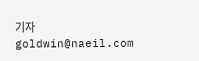기자 goldwin@naeil.com